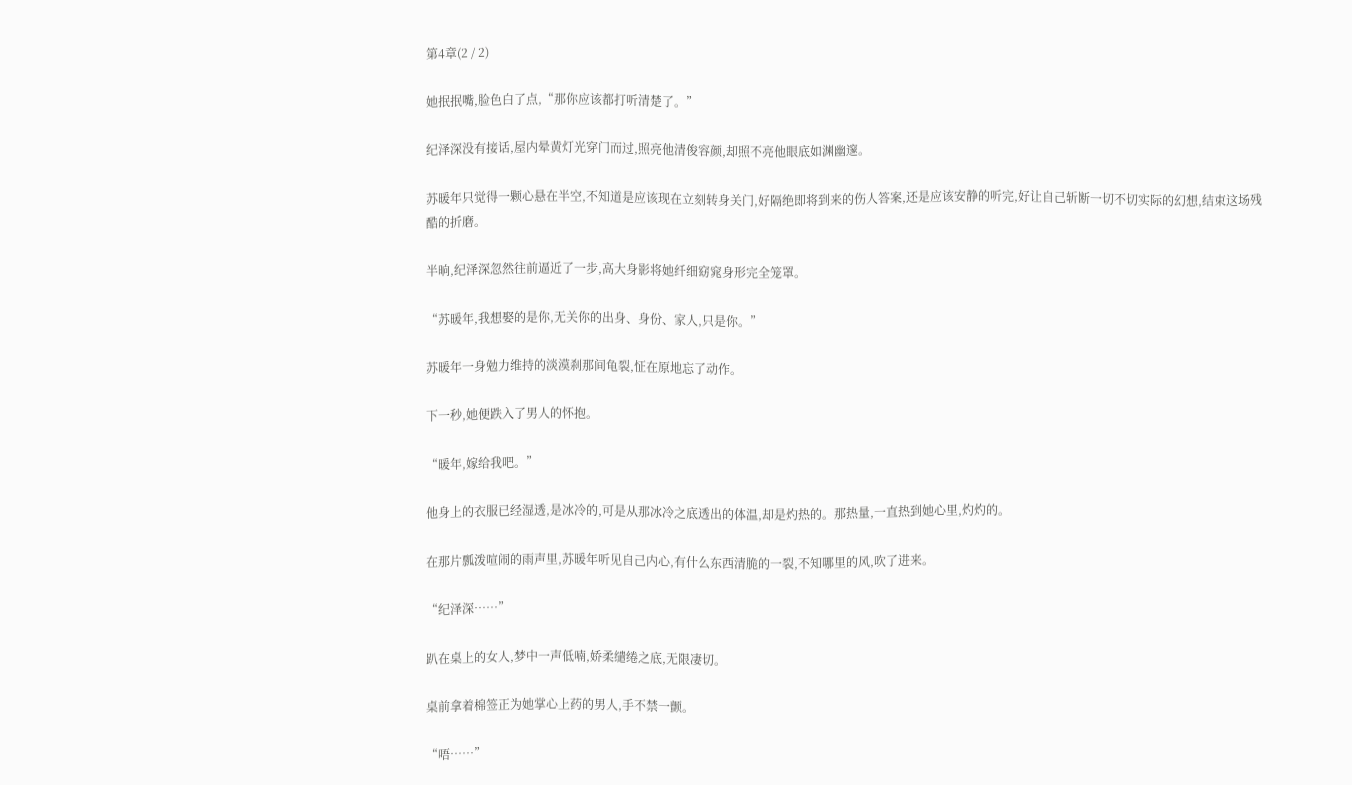第4章(2 / 2)

她抿抿嘴,脸色白了点,“那你应该都打听清楚了。”

纪泽深没有接话,屋内晕黄灯光穿门而过,照亮他清俊容颜,却照不亮他眼底如渊幽邃。

苏暖年只觉得一颗心悬在半空,不知道是应该现在立刻转身关门,好隔绝即将到来的伤人答案,还是应该安静的听完,好让自己斩断一切不切实际的幻想,结束这场残酷的折磨。

半晌,纪泽深忽然往前逼近了一步,高大身影将她纤细窈窕身形完全笼罩。

“苏暖年,我想娶的是你,无关你的出身、身份、家人,只是你。”

苏暖年一身勉力维持的淡漠刹那间龟裂,怔在原地忘了动作。

下一秒,她便跌入了男人的怀抱。

“暖年,嫁给我吧。”

他身上的衣服已经湿透,是冰冷的,可是从那冰冷之底透出的体温,却是灼热的。那热量,一直热到她心里,灼灼的。

在那片瓢泼喧闹的雨声里,苏暖年听见自己内心,有什么东西清脆的一裂,不知哪里的风,吹了进来。

“纪泽深……”

趴在桌上的女人,梦中一声低喃,娇柔缱绻之底,无限凄切。

桌前拿着棉签正为她掌心上药的男人,手不禁一颤。

“唔……”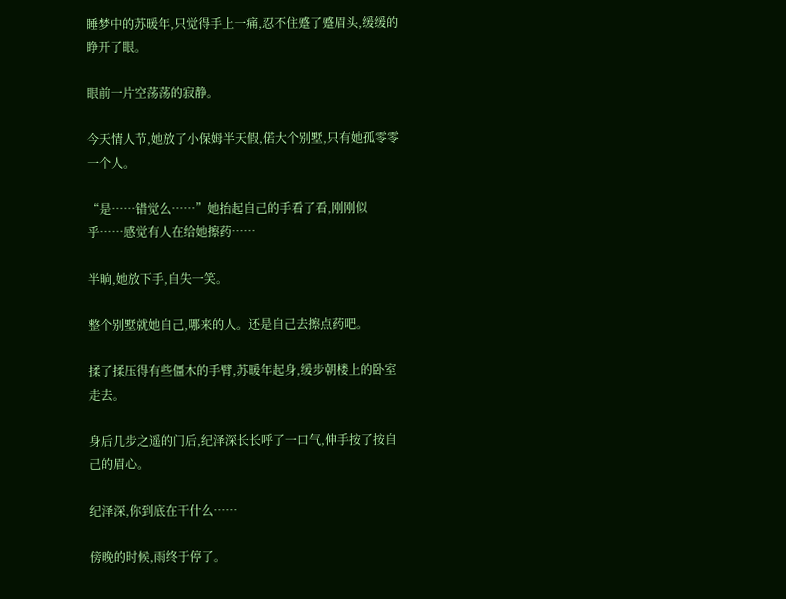睡梦中的苏暖年,只觉得手上一痛,忍不住蹙了蹙眉头,缓缓的睁开了眼。

眼前一片空荡荡的寂静。

今天情人节,她放了小保姆半天假,偌大个别墅,只有她孤零零一个人。

“是……错觉么……”她抬起自己的手看了看,刚刚似乎……感觉有人在给她擦药……

半晌,她放下手,自失一笑。

整个别墅就她自己,哪来的人。还是自己去擦点药吧。

揉了揉压得有些僵木的手臂,苏暖年起身,缓步朝楼上的卧室走去。

身后几步之遥的门后,纪泽深长长呼了一口气,伸手按了按自己的眉心。

纪泽深,你到底在干什么……

傍晚的时候,雨终于停了。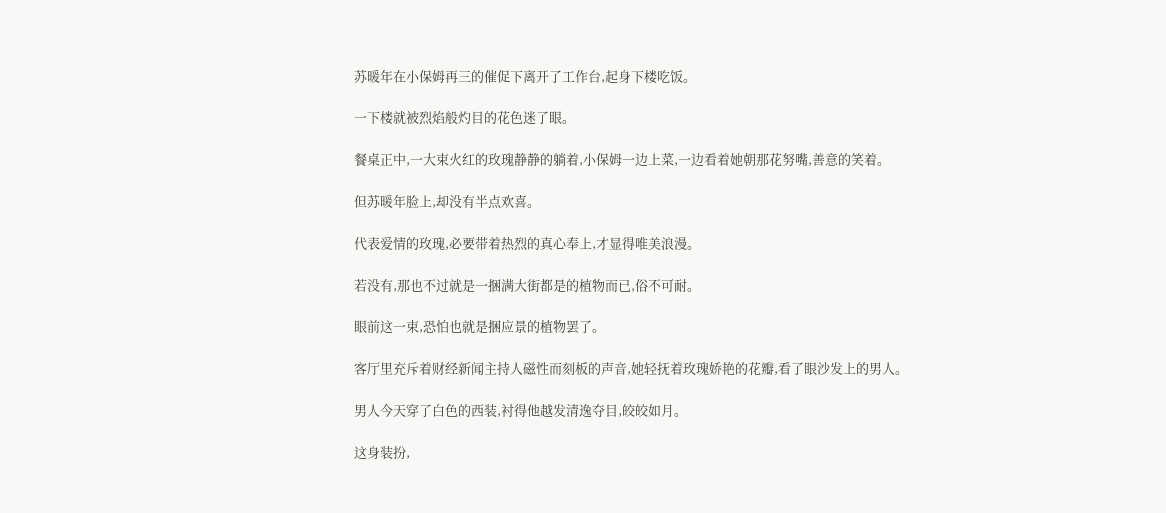苏暖年在小保姆再三的催促下离开了工作台,起身下楼吃饭。

一下楼就被烈焰般灼目的花色迷了眼。

餐桌正中,一大束火红的玫瑰静静的躺着,小保姆一边上菜,一边看着她朝那花努嘴,善意的笑着。

但苏暖年脸上,却没有半点欢喜。

代表爱情的玫瑰,必要带着热烈的真心奉上,才显得唯美浪漫。

若没有,那也不过就是一捆满大街都是的植物而已,俗不可耐。

眼前这一束,恐怕也就是捆应景的植物罢了。

客厅里充斥着财经新闻主持人磁性而刻板的声音,她轻抚着玫瑰娇艳的花瓣,看了眼沙发上的男人。

男人今天穿了白色的西装,衬得他越发清逸夺目,皎皎如月。

这身装扮,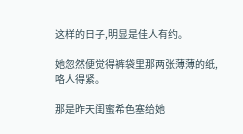这样的日子,明显是佳人有约。

她忽然便觉得裤袋里那两张薄薄的纸,咯人得紧。

那是昨天闺蜜希色塞给她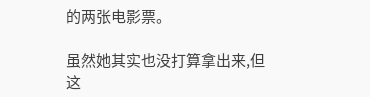的两张电影票。

虽然她其实也没打算拿出来,但这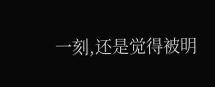一刻,还是觉得被明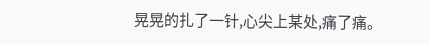晃晃的扎了一针,心尖上某处,痛了痛。